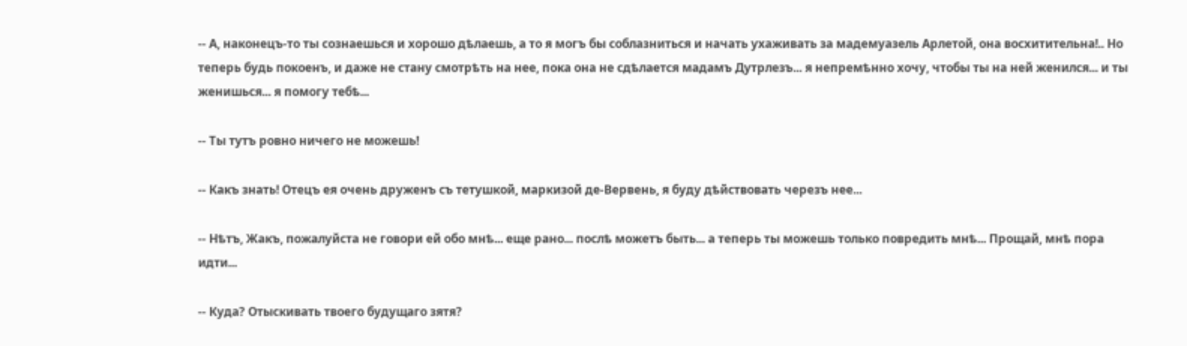-- А, наконецъ-то ты сознаешься и хорошо дѣлаешь, а то я могъ бы соблазниться и начать ухаживать за мадемуазель Арлетой, она восхитительна!.. Но теперь будь покоенъ, и даже не стану смотрѣть на нее, пока она не сдѣлается мадамъ Дутрлезъ... я непремѣнно хочу, чтобы ты на ней женился... и ты женишься... я помогу тебѣ...

-- Ты тутъ ровно ничего не можешь!

-- Какъ знать! Отецъ ея очень друженъ съ тетушкой, маркизой де-Вервень, я буду дѣйствовать черезъ нее...

-- Нѣтъ, Жакъ, пожалуйста не говори ей обо мнѣ... еще рано... послѣ можетъ быть... а теперь ты можешь только повредить мнѣ... Прощай, мнѣ пора идти...

-- Куда? Отыскивать твоего будущаго зятя?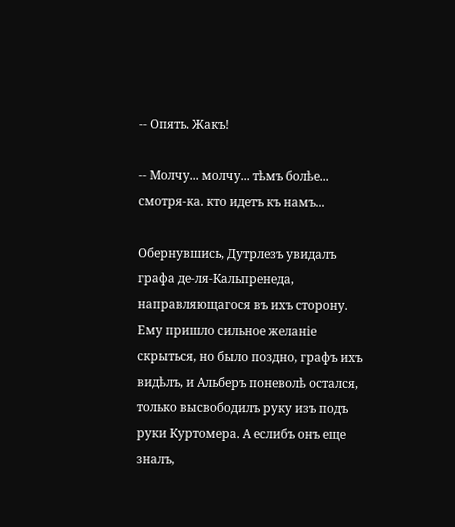-- Опять. Жакъ!

-- Молчу... молчу... тѣмъ болѣе... смотря-ка. кто идетъ къ намъ...

Обернувшись, Дутрлезъ увидалъ графа де-ля-Кальпренеда, направляющагося въ ихъ сторону. Ему пришло сильное желаніе скрыться, но было поздно, графъ ихъ видѣлъ, и Альберъ поневолѣ остался, только высвободилъ руку изъ подъ руки Куртомера. А еслибъ онъ еще зналъ,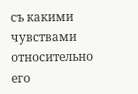съ какими чувствами относительно его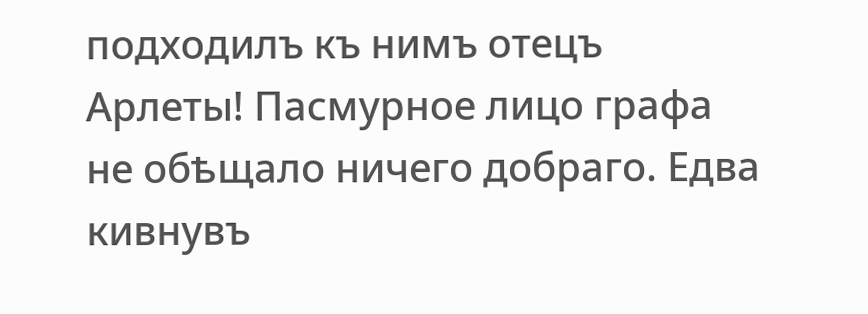подходилъ къ нимъ отецъ Арлеты! Пасмурное лицо графа не обѣщало ничего добраго. Едва кивнувъ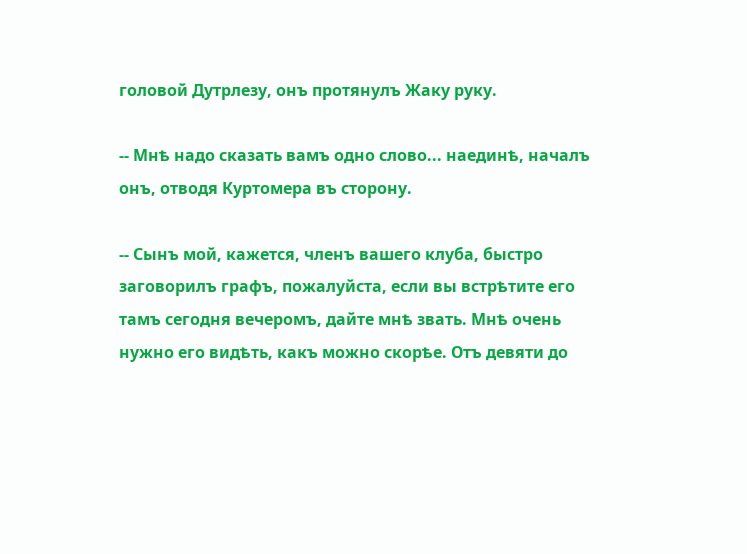головой Дутрлезу, онъ протянулъ Жаку руку.

-- Мнѣ надо сказать вамъ одно слово... наединѣ, началъ онъ, отводя Куртомера въ сторону.

-- Сынъ мой, кажется, членъ вашего клуба, быстро заговорилъ графъ, пожалуйста, если вы встрѣтите его тамъ сегодня вечеромъ, дайте мнѣ звать. Мнѣ очень нужно его видѣть, какъ можно скорѣе. Отъ девяти до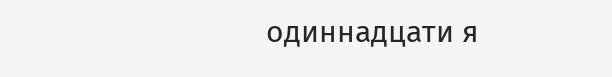одиннадцати я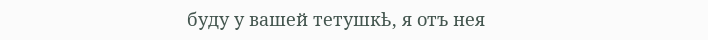буду у вашей тетушкѣ, я отъ нея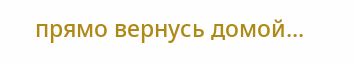прямо вернусь домой...